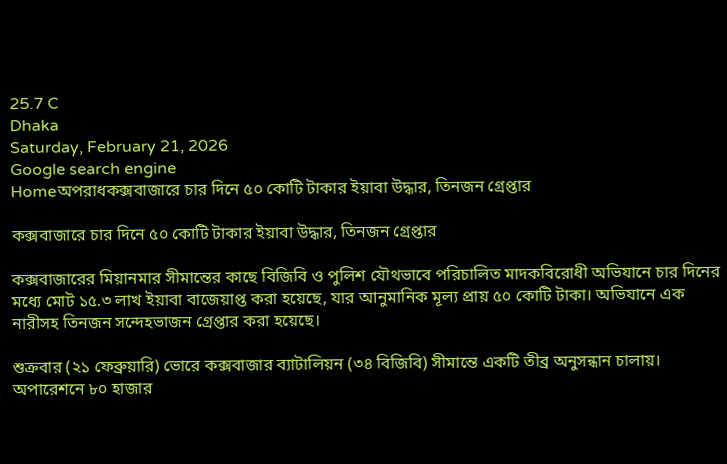25.7 C
Dhaka
Saturday, February 21, 2026
Google search engine
Homeঅপরাধকক্সবাজারে চার দিনে ৫০ কোটি টাকার ইয়াবা উদ্ধার, তিনজন গ্রেপ্তার

কক্সবাজারে চার দিনে ৫০ কোটি টাকার ইয়াবা উদ্ধার, তিনজন গ্রেপ্তার

কক্সবাজারের মিয়ানমার সীমান্তের কাছে বিজিবি ও পুলিশ যৌথভাবে পরিচালিত মাদকবিরোধী অভিযানে চার দিনের মধ্যে মোট ১৫.৩ লাখ ইয়াবা বাজেয়াপ্ত করা হয়েছে, যার আনুমানিক মূল্য প্রায় ৫০ কোটি টাকা। অভিযানে এক নারীসহ তিনজন সন্দেহভাজন গ্রেপ্তার করা হয়েছে।

শুক্রবার (২১ ফেব্রুয়ারি) ভোরে কক্সবাজার ব্যাটালিয়ন (৩৪ বিজিবি) সীমান্তে একটি তীব্র অনুসন্ধান চালায়। অপারেশনে ৮০ হাজার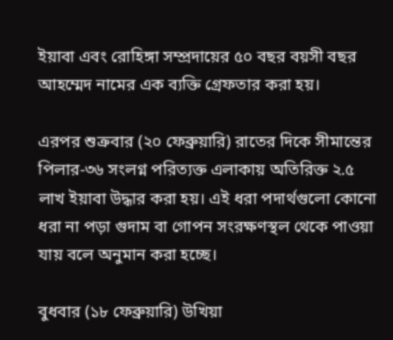ইয়াবা এবং রোহিঙ্গা সম্প্রদায়ের ৫০ বছর বয়সী বছর আহম্মেদ নামের এক ব্যক্তি গ্রেফতার করা হয়।

এরপর শুক্রবার (২০ ফেব্রুয়ারি) রাতের দিকে সীমান্তের পিলার-৩৬ সংলগ্ন পরিত্যক্ত এলাকায় অতিরিক্ত ২.৫ লাখ ইয়াবা উদ্ধার করা হয়। এই ধরা পদার্থগুলো কোনো ধরা না পড়া গুদাম বা গোপন সংরক্ষণস্থল থেকে পাওয়া যায় বলে অনুমান করা হচ্ছে।

বুধবার (১৮ ফেব্রুয়ারি) উখিয়া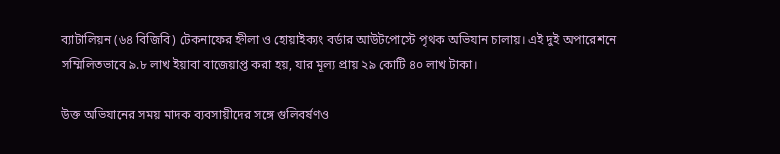ব্যাটালিয়ন (৬৪ বিজিবি) টেকনাফের হ্নীলা ও হোয়াইক্যং বর্ডার আউটপোস্টে পৃথক অভিযান চালায়। এই দুই অপারেশনে সম্মিলিতভাবে ৯.৮ লাখ ইয়াবা বাজেয়াপ্ত করা হয়, যার মূল্য প্রায় ২৯ কোটি ৪০ লাখ টাকা।

উক্ত অভিযানের সময় মাদক ব্যবসায়ীদের সঙ্গে গুলিবর্ষণও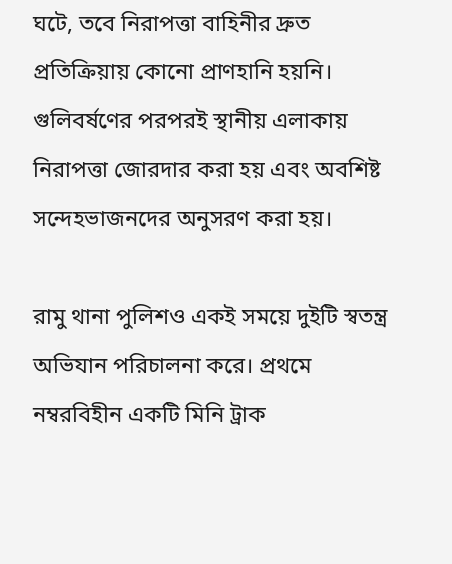ঘটে, তবে নিরাপত্তা বাহিনীর দ্রুত প্রতিক্রিয়ায় কোনো প্রাণহানি হয়নি। গুলিবর্ষণের পরপরই স্থানীয় এলাকায় নিরাপত্তা জোরদার করা হয় এবং অবশিষ্ট সন্দেহভাজনদের অনুসরণ করা হয়।

রামু থানা পুলিশও একই সময়ে দুইটি স্বতন্ত্র অভিযান পরিচালনা করে। প্রথমে নম্বরবিহীন একটি মিনি ট্রাক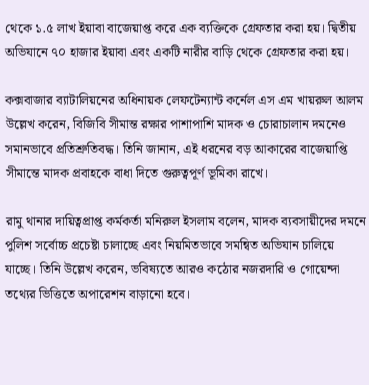থেকে ১.৫ লাখ ইয়াবা বাজেয়াপ্ত করে এক ব্যক্তিকে গ্রেফতার করা হয়। দ্বিতীয় অভিযানে ৭০ হাজার ইয়াবা এবং একটি নারীর বাড়ি থেকে গ্রেফতার করা হয়।

কক্সবাজার ব্যাটালিয়নের অধিনায়ক লেফটেন্যান্ট কর্নেল এস এম খায়রুল আলম উল্লেখ করেন, বিজিবি সীমান্ত রক্ষার পাশাপাশি মাদক ও চোরাচালান দমনেও সমানভাবে প্রতিশ্রুতিবদ্ধ। তিনি জানান, এই ধরনের বড় আকারের বাজেয়াপ্তি সীমান্তে মাদক প্রবাহকে বাধা দিতে গুরুত্বপূর্ণ ভূমিকা রাখে।

রামু থানার দায়িত্বপ্রাপ্ত কর্মকর্তা মনিরুল ইসলাম বলেন, মাদক ব্যবসায়ীদের দমনে পুলিশ সর্বোচ্চ প্রচেষ্টা চালাচ্ছে এবং নিয়মিতভাবে সমন্বিত অভিযান চালিয়ে যাচ্ছে। তিনি উল্লেখ করেন, ভবিষ্যতে আরও কঠোর নজরদারি ও গোয়েন্দা তথ্যের ভিত্তিতে অপারেশন বাড়ানো হবে।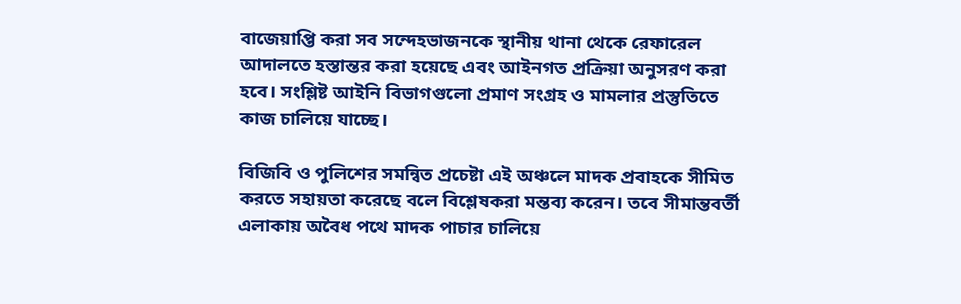বাজেয়াপ্তি করা সব সন্দেহভাজনকে স্থানীয় থানা থেকে রেফারেল আদালতে হস্তান্তর করা হয়েছে এবং আইনগত প্রক্রিয়া অনুসরণ করা হবে। সংশ্লিষ্ট আইনি বিভাগগুলো প্রমাণ সংগ্রহ ও মামলার প্রস্তুতিতে কাজ চালিয়ে যাচ্ছে।

বিজিবি ও পুলিশের সমন্বিত প্রচেষ্টা এই অঞ্চলে মাদক প্রবাহকে সীমিত করতে সহায়তা করেছে বলে বিশ্লেষকরা মন্তব্য করেন। তবে সীমান্তবর্তী এলাকায় অবৈধ পথে মাদক পাচার চালিয়ে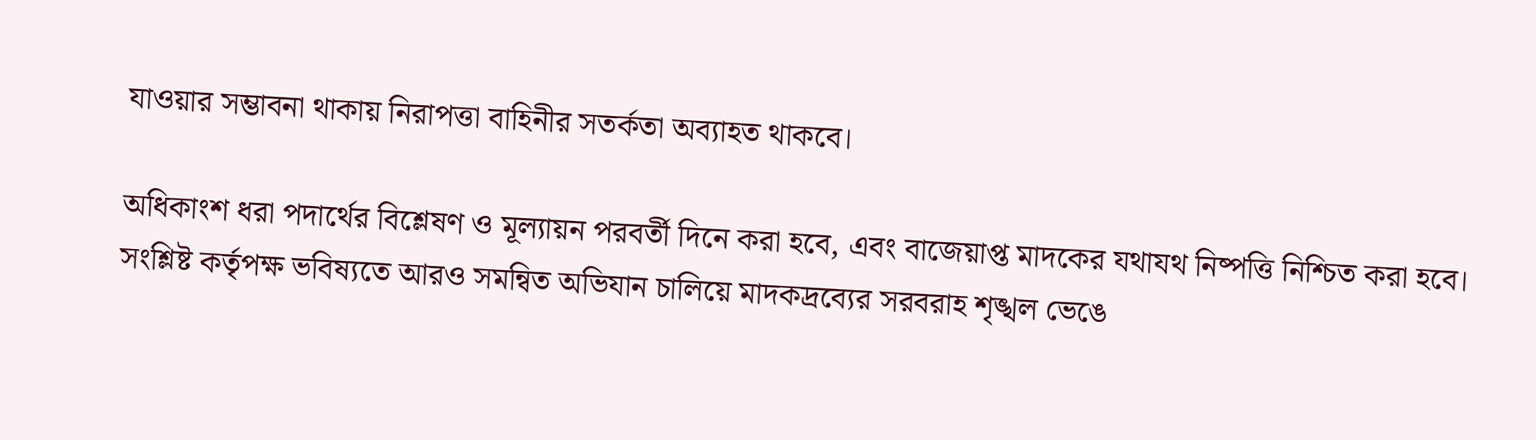যাওয়ার সম্ভাবনা থাকায় নিরাপত্তা বাহিনীর সতর্কতা অব্যাহত থাকবে।

অধিকাংশ ধরা পদার্থের বিশ্লেষণ ও মূল্যায়ন পরবর্তী দিনে করা হবে, এবং বাজেয়াপ্ত মাদকের যথাযথ নিষ্পত্তি নিশ্চিত করা হবে। সংশ্লিষ্ট কর্তৃপক্ষ ভবিষ্যতে আরও সমন্বিত অভিযান চালিয়ে মাদকদ্রব্যের সরবরাহ শৃঙ্খল ভেঙে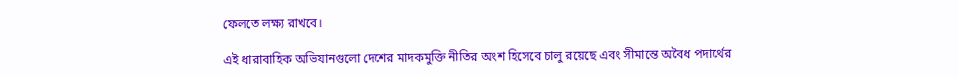ফেলতে লক্ষ্য রাখবে।

এই ধারাবাহিক অভিযানগুলো দেশের মাদকমুক্তি নীতির অংশ হিসেবে চালু রয়েছে এবং সীমান্তে অবৈধ পদার্থের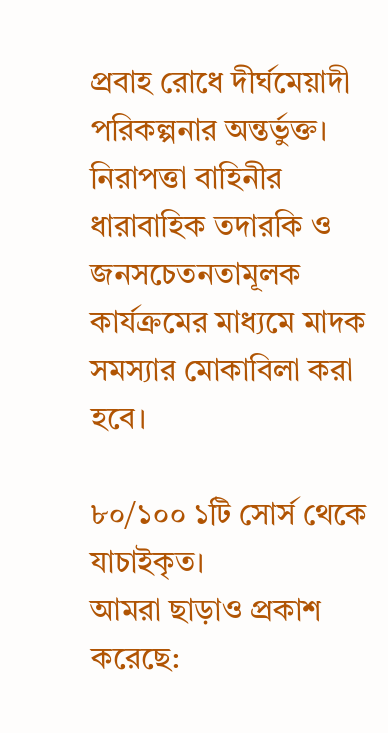প্রবাহ রোধে দীর্ঘমেয়াদী পরিকল্পনার অন্তর্ভুক্ত। নিরাপত্তা বাহিনীর ধারাবাহিক তদারকি ও জনসচেতনতামূলক কার্যক্রমের মাধ্যমে মাদক সমস্যার মোকাবিলা করা হবে।

৮০/১০০ ১টি সোর্স থেকে যাচাইকৃত।
আমরা ছাড়াও প্রকাশ করেছে: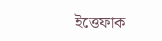ইত্তেফাক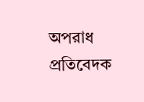অপরাধ প্রতিবেদক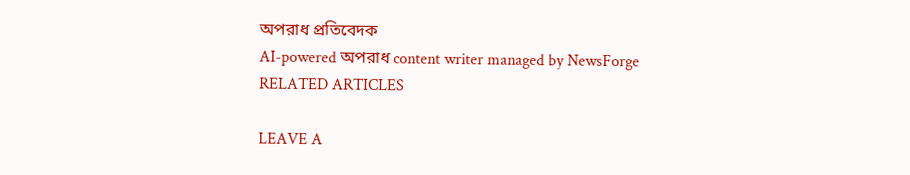অপরাধ প্রতিবেদক
AI-powered অপরাধ content writer managed by NewsForge
RELATED ARTICLES

LEAVE A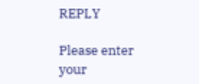REPLY

Please enter your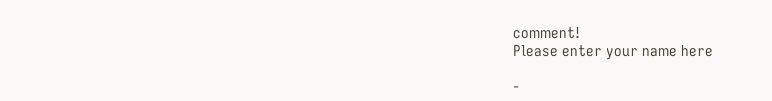comment!
Please enter your name here

-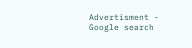Advertisment -
Google search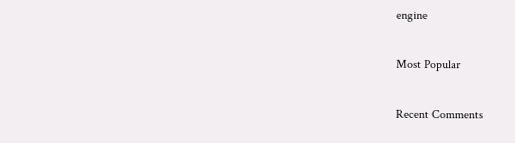engine

Most Popular

Recent Comments